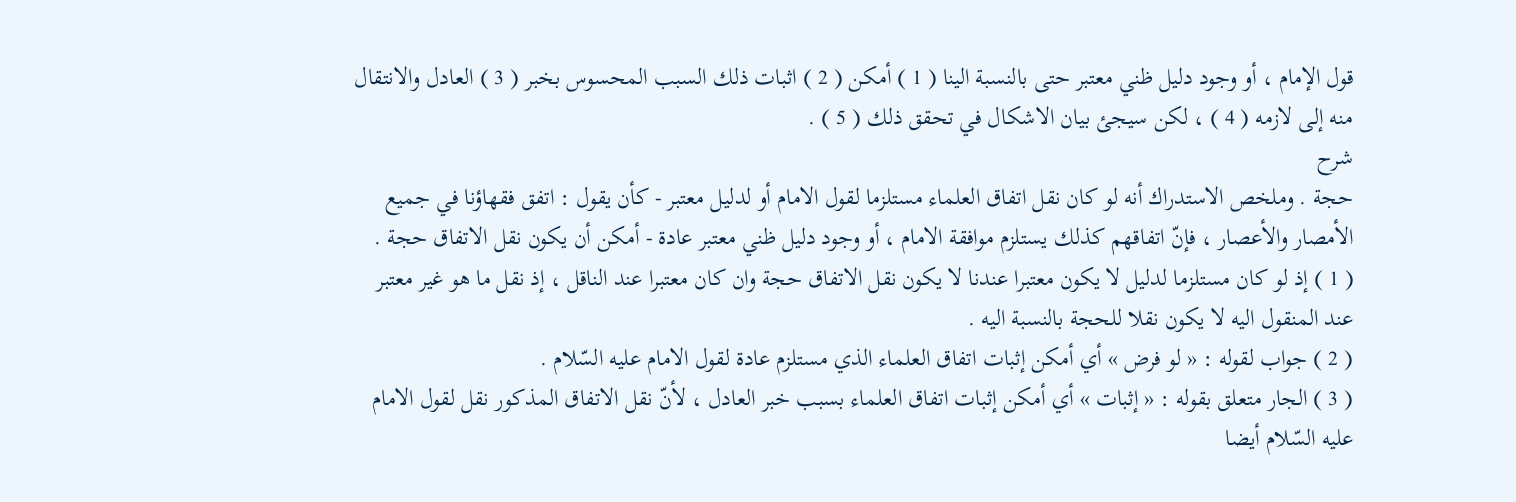قول الإمام ، أو وجود دليل ظني معتبر حتى بالنسبة الينا ( 1 ) أمكن ( 2 ) اثبات ذلك السبب المحسوس بخبر ( 3 ) العادل والانتقال منه إلى لازمه ( 4 ) ، لكن سيجئ بيان الاشكال في تحقق ذلك ( 5 ) .
شرح
حجة . وملخص الاستدراك أنه لو كان نقل اتفاق العلماء مستلزما لقول الامام أو لدليل معتبر - كأن يقول : اتفق فقهاؤنا في جميع الأمصار والأعصار ، فإنّ اتفاقهم كذلك يستلزم موافقة الامام ، أو وجود دليل ظني معتبر عادة - أمكن أن يكون نقل الاتفاق حجة .
( 1 ) إذ لو كان مستلزما لدليل لا يكون معتبرا عندنا لا يكون نقل الاتفاق حجة وان كان معتبرا عند الناقل ، إذ نقل ما هو غير معتبر عند المنقول اليه لا يكون نقلا للحجة بالنسبة اليه .
( 2 ) جواب لقوله : « لو فرض » أي أمكن إثبات اتفاق العلماء الذي مستلزم عادة لقول الامام عليه السّلام .
( 3 ) الجار متعلق بقوله : « إثبات » أي أمكن إثبات اتفاق العلماء بسبب خبر العادل ، لأنّ نقل الاتفاق المذكور نقل لقول الامام عليه السّلام أيضا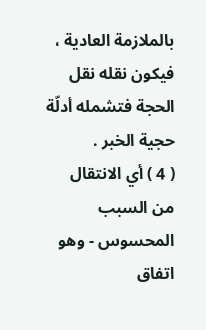بالملازمة العادية ، فيكون نقله نقل الحجة فتشمله أدلّة حجية الخبر .
( 4 ) أي الانتقال من السبب المحسوس - وهو اتفاق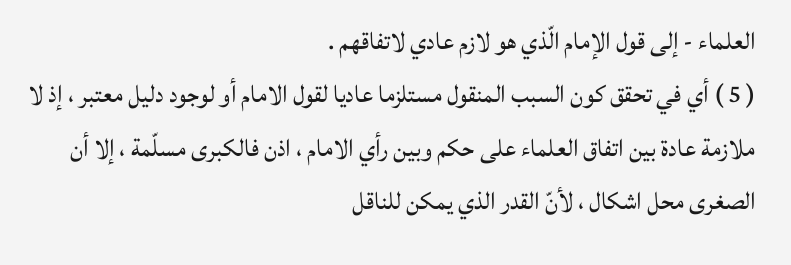العلماء - إلى قول الإمام الّذي هو لازم عادي لاتفاقهم .
( 5 ) أي في تحقق كون السبب المنقول مستلزما عاديا لقول الامام أو لوجود دليل معتبر ، إذ لا ملازمة عادة بين اتفاق العلماء على حكم وبين رأي الامام ، اذن فالكبرى مسلّمة ، إلا أن الصغرى محل اشكال ، لأنّ القدر الذي يمكن للناقل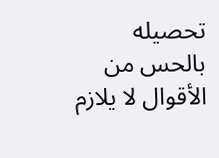تحصيله بالحس من الأقوال لا يلازم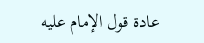عادة قول الإمام عليه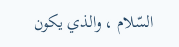السّلام ، والذي يكون